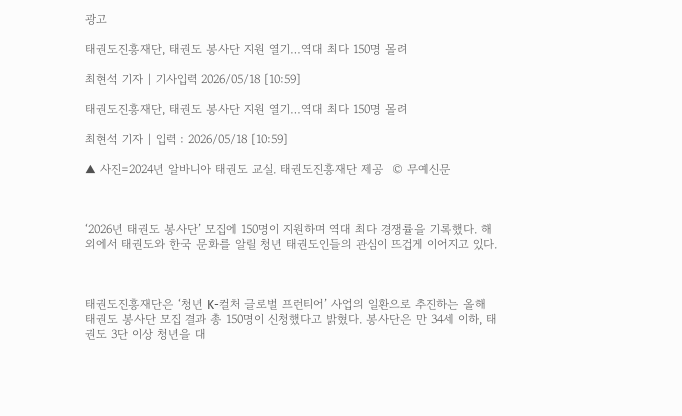광고

태권도진흥재단, 태권도 봉사단 지원 열기…역대 최다 150명 몰려

최현석 기자 | 기사입력 2026/05/18 [10:59]

태권도진흥재단, 태권도 봉사단 지원 열기…역대 최다 150명 몰려

최현석 기자 | 입력 : 2026/05/18 [10:59]

▲ 사진=2024년 알바니아 태권도 교실. 태권도진흥재단 제공  © 무예신문



‘2026년 태권도 봉사단’ 모집에 150명이 지원하며 역대 최다 경쟁률을 기록했다. 해외에서 태권도와 한국 문화를 알릴 청년 태권도인들의 관심이 뜨겁게 이어지고 있다.



태권도진흥재단은 ‘청년 K-컬처 글로벌 프런티어’ 사업의 일환으로 추진하는 올해 태권도 봉사단 모집 결과 총 150명이 신청했다고 밝혔다. 봉사단은 만 34세 이하, 태권도 3단 이상 청년을 대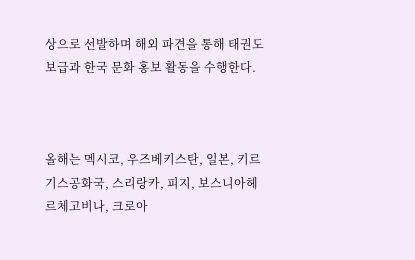상으로 선발하며 해외 파견을 통해 태권도 보급과 한국 문화 홍보 활동을 수행한다.



올해는 멕시코, 우즈베키스탄, 일본, 키르기스공화국, 스리랑카, 피지, 보스니아헤르체고비나, 크로아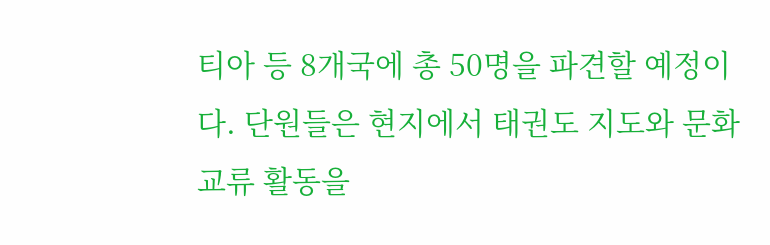티아 등 8개국에 총 50명을 파견할 예정이다. 단원들은 현지에서 태권도 지도와 문화 교류 활동을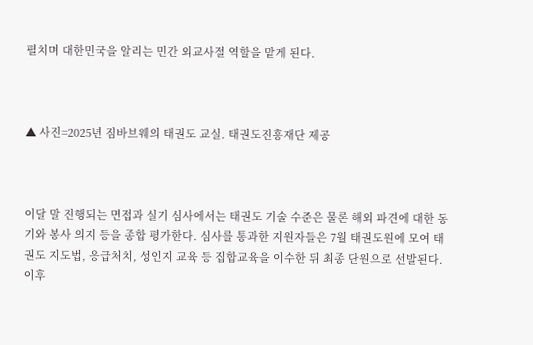펼치며 대한민국을 알리는 민간 외교사절 역할을 맡게 된다.



▲ 사진=2025년 짐바브웨의 태권도 교실. 태권도진흥재단 제공



이달 말 진행되는 면접과 실기 심사에서는 태권도 기술 수준은 물론 해외 파견에 대한 동기와 봉사 의지 등을 종합 평가한다. 심사를 통과한 지원자들은 7월 태권도원에 모여 태권도 지도법, 응급처치, 성인지 교육 등 집합교육을 이수한 뒤 최종 단원으로 선발된다. 이후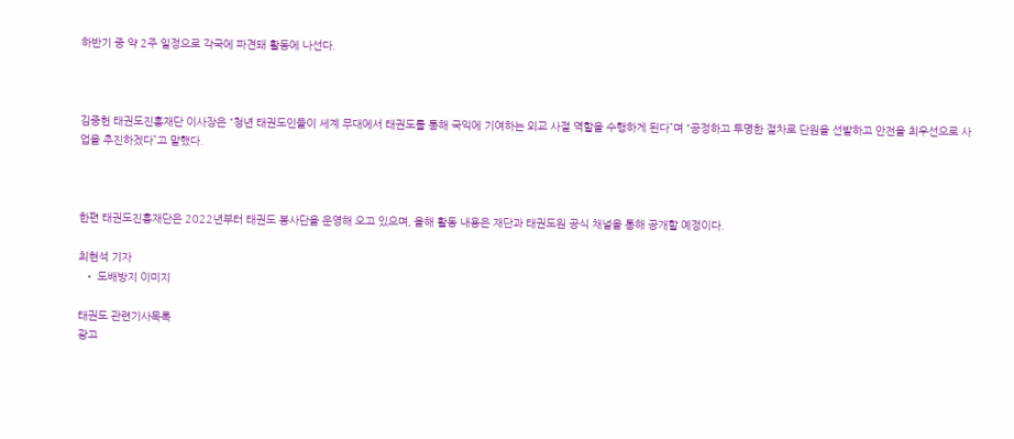하반기 중 약 2주 일정으로 각국에 파견돼 활동에 나선다.



김중헌 태권도진흥재단 이사장은 “청년 태권도인들이 세계 무대에서 태권도를 통해 국익에 기여하는 외교 사절 역할을 수행하게 된다”며 “공정하고 투명한 절차로 단원을 선발하고 안전을 최우선으로 사업을 추진하겠다”고 말했다.



한편 태권도진흥재단은 2022년부터 태권도 봉사단을 운영해 오고 있으며, 올해 활동 내용은 재단과 태권도원 공식 채널을 통해 공개할 예정이다.

최현석 기자
  • 도배방지 이미지

태권도 관련기사목록
광고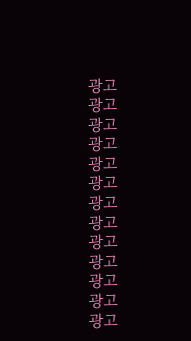광고
광고
광고
광고
광고
광고
광고
광고
광고
광고
광고
광고
광고